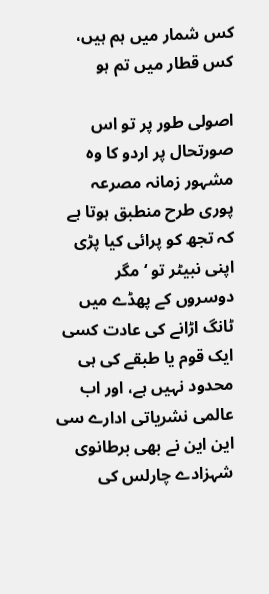کس شمار میں ہم ہیں، کس قطار میں تم ہو

اصولی طور پر تو اس صورتحال پر اردو کا وہ مشہور زمانہ مصرعہ پوری طرح منطبق ہوتا ہے کہ تجھ کو پرائی کیا پڑی اپنی نبیٹر تو ‘ مگر دوسروں کے پھڈے میں ٹانگ اڑانے کی عادت کسی ایک قوم یا طبقے کی ہی محدود نہیں ہے، اور اب عالمی نشریاتی ادارے سی این این نے بھی برطانوی شہزادے چارلس کی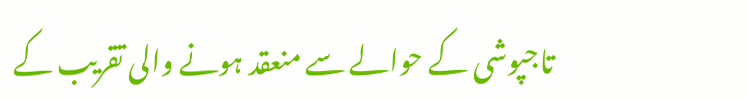تاجپوشی کے حوالے سے منعقد ہونے والی تقریب کے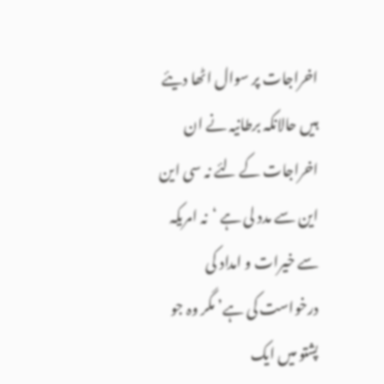اخراجات پر سوال اٹھا دیئے ہیں حالانکہ برطانیہ نے ان اخراجات کے لئے نہ سی این این سے مدد لی ہے ‘نہ امریکہ سے خیرات و امداد کی درخواست کی ہے’ مگر وہ جو پشتو میں ایک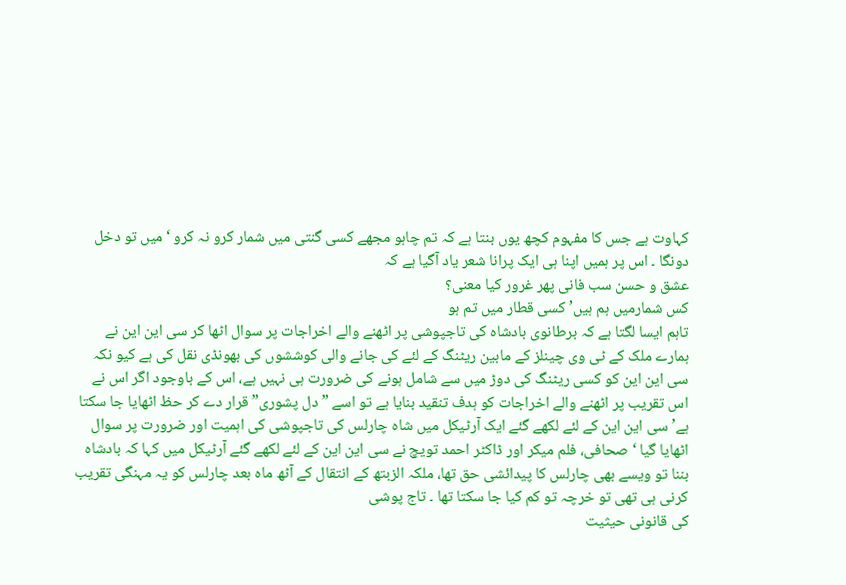کہاوت ہے جس کا مفہوم کچھ یوں بنتا ہے کہ تم چاہو مجھے کسی گنتی میں شمار کرو نہ کرو ‘میں تو دخل دونگا ۔ اس پر ہمیں اپنا ہی ایک پرانا شعر یاد آگیا ہے کہ
عشق و حسن سب فانی پھر غرور کیا معنی؟
کس شمارمیں ہم ہیں’ کسی قطار میں تم ہو
تاہم ایسا لگتا ہے کہ برطانوی بادشاہ کی تاجپوشی پر اٹھنے والے اخراجات پر سوال اٹھا کر سی این این نے ہمارے ملک کے ٹی وی چینلز کے مابین ریٹنگ کے لئے کی جانے والی کوششوں کی بھونڈی نقل کی ہے کیو نکہ سی این این کو کسی ریٹنگ کی دوڑ میں سے شامل ہونے کی ضرورت ہی نہیں ہے، اس کے باوجود اگر اس نے اس تقریب پر اٹھنے والے اخراجات کو ہدف تنقید بنایا ہے تو اسے ” دل پشوری”قرار دے کر حظ اٹھایا جا سکتا ہے’ سی این این کے لئے لکھے گئے ایک آرٹیکل میں شاہ چارلس کی تاجپوشی کی اہمیت اور ضرورت پر سوال اٹھایا گیا ‘ صحافی، فلم میکر اور ڈاکٹر احمد تویچ نے سی این این کے لئے لکھے گئے آرٹیکل میں کہا کہ بادشاہ بننا تو ویسے بھی چارلس کا پیدائشی حق تھا، ملکہ الزبتھ کے انتقال کے آٹھ ماہ بعد چارلس کو یہ مہنگی تقریب کرنی ہی تھی تو خرچہ تو کم کیا جا سکتا تھا ۔ تاج پوشی
کی قانونی حیثیت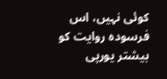کوئی نہیں، اس فرسودہ روایت کو بیشتر یورپی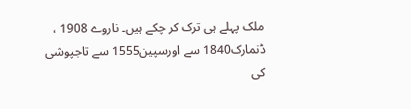ملک پہلے ہی ترک کر چکے ہیں۔ ناروے 1908 ، ڈنمارک1840 سے اورسپین1555 سے تاجپوشی کی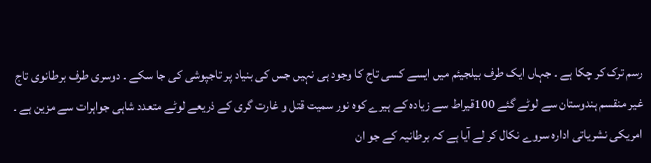رسم ترک کر چکا ہے ۔ جہاں ایک طرف بیلجیئم میں ایسے کسی تاج کا وجود ہی نہیں جس کی بنیاد پر تاجپوشی کی جا سکے ۔ دوسری طرف برطانوی تاج غیر منقسم ہندوستان سے لوٹے گئے 100قیراط سے زیادہ کے ہیرے کوہ نور سمیت قتل و غارت گری کے ذریعے لوٹے متعدد شاہی جواہرات سے مزین ہے ۔ امریکی نشریاتی ادارہ سروے نکال کر لے آیا ہے کہ برطانیہ کے جو ان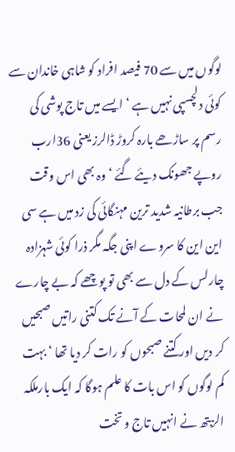لوگوں میں سے 70 فیصد افراد کو شاہی خاندان سے کوئی دلچسپی نہیں ہے ‘ ایسے میں تاج پوشی کی رسم پر ساڑھے بارہ کروڑ ڈالرز یعنی 36ارب روپے جھونک دیئے گئے ‘ وہ بھی اس وقت جب برطانیہ شدید ترین مہنگائی کی زد میں ہے سی این این کا سروے اپنی جگہ مگر ذرا کوئی شہزادہ چارلس کے دل سے بھی تو پوچھے کہ بے چارے نے ان لمحات کے آنے تک کتنی راتیں صبحیں کر دیں اور کتنے صبحوں کو رات کر دیا تھا ‘ بہت کم لوگوں کو اس بات کا علم ہوگا کہ ایک بارملکہ الزبتھ نے انہیں تاج و تخت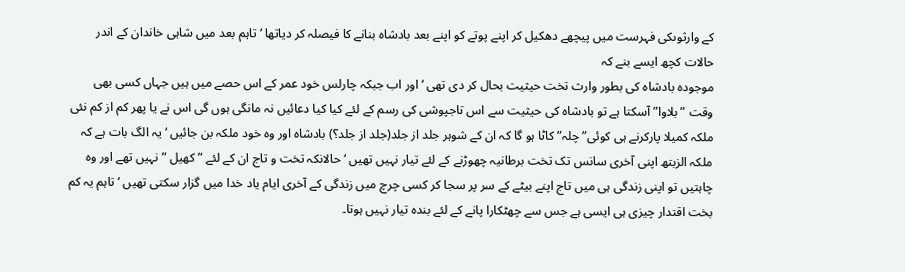کے وارثوںکی فہرست میں پیچھے دھکیل کر اپنے پوتے کو اپنے بعد بادشاہ بنانے کا فیصلہ کر دیاتھا ‘ تاہم بعد میں شاہی خاندان کے اندر حالات کچھ ایسے بنے کہ
موجودہ بادشاہ کی بطور وارث تخت حیثیت بحال کر دی تھی ‘ اور اب جبکہ چارلس خود عمر کے اس حصے میں ہیں جہاں کسی بھی وقت ”بلاوا” آسکتا ہے تو بادشاہ کی حیثیت سے اس تاجپوشی کی رسم کے لئے کیا کیا دعائیں نہ مانگی ہوں گی اس نے یا پھر کم از کم نئی ملکہ کمیلا پارکرنے ہی کوئی”چلہ” کاٹا ہو گا کہ ان کے شوہر جلد از جلد(جلد از جلد؟) بادشاہ اور وہ خود ملکہ بن جائیں ‘ یہ الگ بات ہے کہ ملکہ الزبتھ اپنی آخری سانس تک تخت برطانیہ چھوڑنے کے لئے تیار نہیں تھیں ‘ حالانکہ تخت و تاج ان کے لئے ” کھیل ” نہیں تھے اور وہ چاہتیں تو اپنی زندگی ہی میں تاج اپنے بیٹے کے سر پر سجا کر کسی چرچ میں زندگی کے آخری ایام یاد خدا میں گزار سکتی تھیں ‘ تاہم یہ کم بخت اقتدار چیزی ہی ایسی ہے جس سے چھٹکارا پانے کے لئے بندہ تیار نہیں ہوتا۔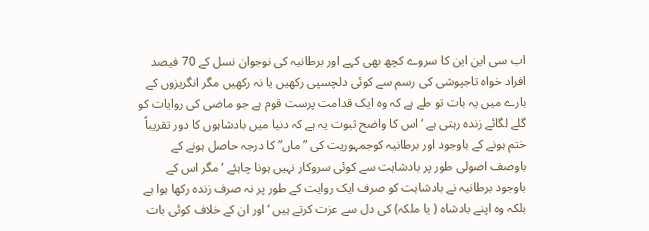اب سی این این کا سروے کچھ بھی کہے اور برطانیہ کی نوجوان نسل کے 70 فیصد افراد خواہ تاجپوشی کی رسم سے کوئی دلچسپی رکھیں یا نہ رکھیں مگر انگریزوں کے بارے میں یہ بات تو طے ہے کہ وہ ایک قدامت پرست قوم ہے جو ماضی کی روایات کو گلے لگائے زندہ رہتی ہے ‘ اس کا واضح ثبوت یہ ہے کہ دنیا میں بادشاہوں کا دور تقریباً ختم ہونے کے باوجود اور برطانیہ کوجمہوریت کی ”ماں” کا درجہ حاصل ہونے کے باوصف اصولی طور پر بادشاہت سے کوئی سروکار نہیں ہونا چاہئے ‘ مگر اس کے باوجود برطانیہ نے بادشاہت کو صرف ایک روایت کے طور پر نہ صرف زندہ رکھا ہوا ہے بلکہ وہ اپنے بادشاہ ( یا ملکہ) کی دل سے عزت کرتے ہیں ‘ اور ان کے خلاف کوئی بات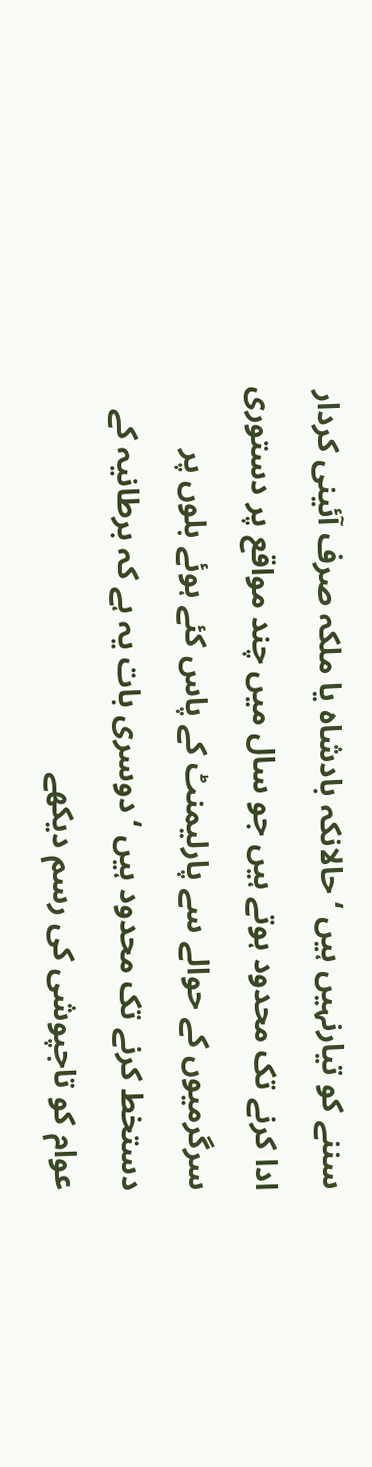سننے کو تیارنہیں ہیں ‘ حالانکہ بادشاہ یا ملکہ صرف آئینی کردار ادا کرنے تک محدود ہوتے ہیں جو سال میں چند مواقع پر دستوری سرگرمیوں کے حوالے سے پارلیمنٹ کے پاس کئے ہوئے بلوں پر دستخط کرنے تک محدود ہیں ‘ دوسری بات یہ ہے کہ برطانیہ کے عوام کو تاجپوشی کی رسم دیکھے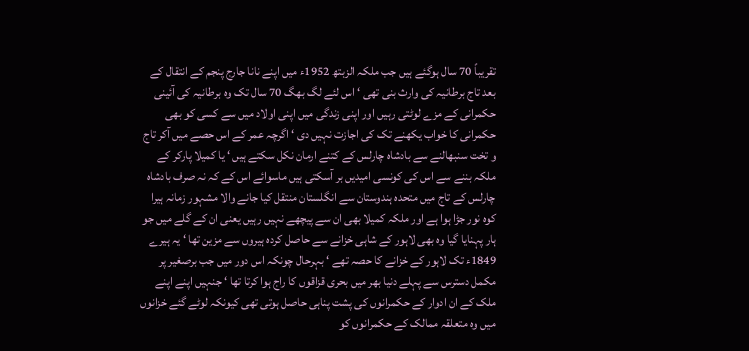تقریباً 70 سال ہوگئے ہیں جب ملکہ الزبتھ 1952ء میں اپنے نانا جارج پنجم کے انتقال کے بعد تاج برطانیہ کی وارث بنی تھی ‘ اس لئے لگ بھگ 70 سال تک وہ برطانیہ کی آئینی حکمرانی کے مزے لوٹتی رہیں اور اپنی زندگی میں اپنی اولاد میں سے کسی کو بھی حکمرانی کا خواب یکھنے تک کی اجازت نہیں دی ‘ اگرچہ عمر کے اس حصے میں آکر تاج و تخت سنبھالنے سے بادشاہ چارلس کے کتنے ارمان نکل سکتے ہیں ‘ یا کمیلا پارکر کے ملکہ بننے سے اس کی کونسی امیدیں بر آسکتی ہیں ماسوائے اس کے کہ نہ صرف بادشاہ چارلس کے تاج میں متحدہ ہندوستان سے انگلستان منتقل کیا جانے والا مشہور زمانہ ہیرا کوہ نور جڑا ہوا ہے اور ملکہ کمیلا بھی ان سے پیچھے نہیں رہیں یعنی ان کے گلے میں جو ہار پہنایا گیا وہ بھی لاہور کے شاہی خزانے سے حاصل کردہ ہیروں سے مزین تھا ‘ یہ ہیرے 1849ء تک لاہور کے خزانے کا حصہ تھے ‘ بہرحال چونکہ اس دور میں جب برصغیر پر مکمل دسترس سے پہلے دنیا بھر میں بحری قزاقوں کا راج ہوا کرتا تھا ‘ جنہیں اپنے اپنے ملک کے ان ادوار کے حکمرانوں کی پشت پناہی حاصل ہوتی تھی کیونکہ لوٹے گئے خزانوں میں وہ متعلقہ ممالک کے حکمرانوں کو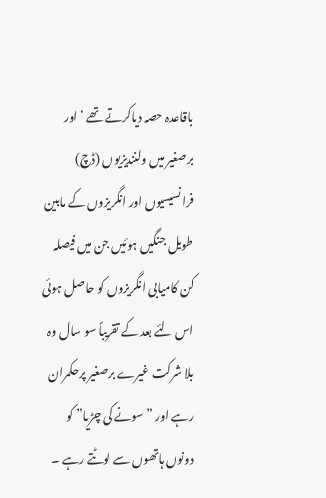باقاعدہ حصہ دیاکرتے تھے ‘ اور برصغیر میں ولنندیزیوں (ڈچ) فرانسیسیوں اور انگریزوں کے مابین طویل جنگیں ہوئیں جن میں فیصلہ کن کامیابی انگریزوں کو حاصل ہوئی اس لئے بعد کے تقریباً سو سال وہ بلا شرکت غیرے برصغیر پرحکمران رہے اور ” سونے کی چڑیا” کو دونوں ہاتھوں سے لوٹتے رہے ۔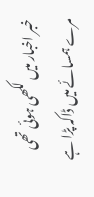خبر اخبار میں لکھی ہوئی تھی
مرے ہمسائے میں ڈاکہ پڑا ہے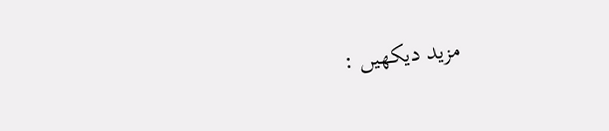مزید دیکھیں :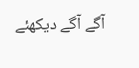آگے آگے دیکھئے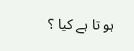ہو تا ہے کیا ؟